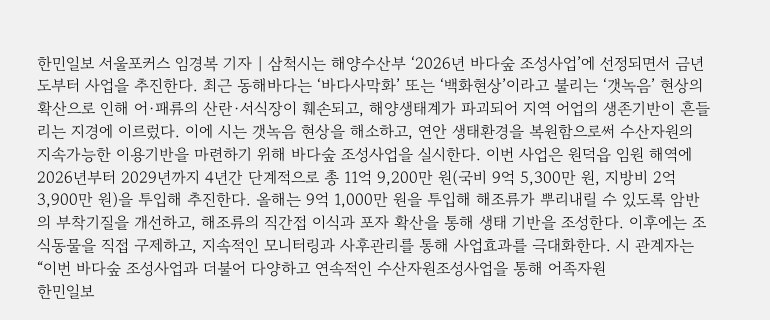한민일보 서울포커스 임경복 기자 | 삼척시는 해양수산부 ‘2026년 바다숲 조성사업’에 선정되면서 금년도부터 사업을 추진한다. 최근 동해바다는 ‘바다사막화’ 또는 ‘백화현상’이라고 불리는 ‘갯녹음’ 현상의 확산으로 인해 어·패류의 산란·서식장이 훼손되고, 해양생태계가 파괴되어 지역 어업의 생존기반이 흔들리는 지경에 이르렀다. 이에 시는 갯녹음 현상을 해소하고, 연안 생태환경을 복원함으로써 수산자원의 지속가능한 이용기반을 마련하기 위해 바다숲 조성사업을 실시한다. 이번 사업은 원덕읍 임원 해역에 2026년부터 2029년까지 4년간 단계적으로 총 11억 9,200만 원(국비 9억 5,300만 원, 지방비 2억 3,900만 원)을 투입해 추진한다. 올해는 9억 1,000만 원을 투입해 해조류가 뿌리내릴 수 있도록 암반의 부착기질을 개선하고, 해조류의 직간접 이식과 포자 확산을 통해 생태 기반을 조성한다. 이후에는 조식동물을 직접 구제하고, 지속적인 모니터링과 사후관리를 통해 사업효과를 극대화한다. 시 관계자는 “이번 바다숲 조성사업과 더불어 다양하고 연속적인 수산자원조성사업을 통해 어족자원
한민일보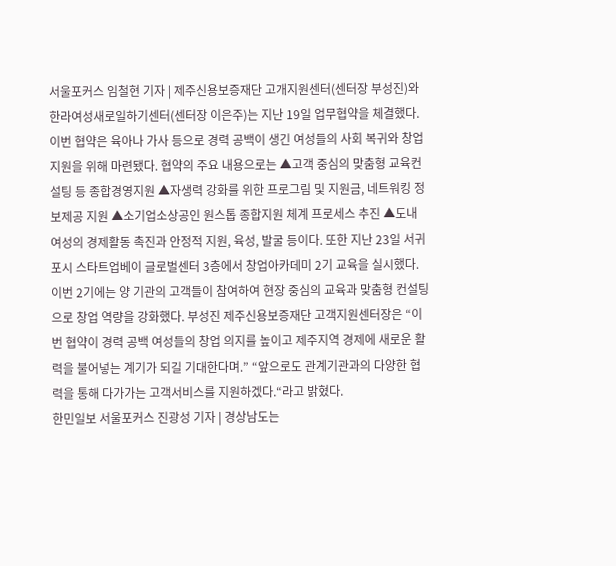서울포커스 임철현 기자 | 제주신용보증재단 고개지원센터(센터장 부성진)와 한라여성새로일하기센터(센터장 이은주)는 지난 19일 업무협약을 체결했다. 이번 협약은 육아나 가사 등으로 경력 공백이 생긴 여성들의 사회 복귀와 창업 지원을 위해 마련됐다. 협약의 주요 내용으로는 ▲고객 중심의 맞춤형 교육컨설팅 등 종합경영지원 ▲자생력 강화를 위한 프로그림 및 지원금, 네트워킹 정보제공 지원 ▲소기업소상공인 원스톱 종합지원 체계 프로세스 추진 ▲도내 여성의 경제활동 촉진과 안정적 지원, 육성, 발굴 등이다. 또한 지난 23일 서귀포시 스타트업베이 글로벌센터 3층에서 창업아카데미 2기 교육을 실시했다. 이번 2기에는 양 기관의 고객들이 참여하여 현장 중심의 교육과 맞춤형 컨설팅으로 창업 역량을 강화했다. 부성진 제주신용보증재단 고객지원센터장은 “이번 협약이 경력 공백 여성들의 창업 의지를 높이고 제주지역 경제에 새로운 활력을 불어넣는 계기가 되길 기대한다며.” “앞으로도 관계기관과의 다양한 협력을 통해 다가가는 고객서비스를 지원하겠다.“라고 밝혔다.
한민일보 서울포커스 진광성 기자 | 경상남도는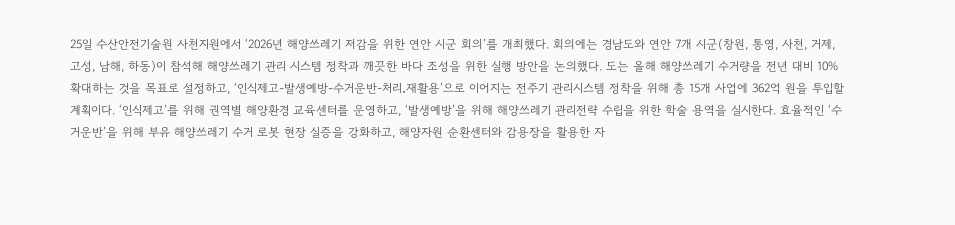25일 수산안전기술원 사천지원에서 ‘2026년 해양쓰레기 저감을 위한 연안 시군 회의’를 개최했다. 회의에는 경남도와 연안 7개 시군(창원, 통영, 사천, 거제, 고성, 남해, 하동)이 참석해 해양쓰레기 관리 시스템 정착과 깨끗한 바다 조성을 위한 실행 방안을 논의했다. 도는 올해 해양쓰레기 수거량을 전년 대비 10% 확대하는 것을 목표로 설정하고, ‘인식제고-발생예방-수거운반-처리․재활용’으로 이어지는 전주기 관리시스템 정착을 위해 총 15개 사업에 362억 원을 투입할 계획이다. ‘인식제고’를 위해 권역별 해양환경 교육센터를 운영하고, ‘발생예방’을 위해 해양쓰레기 관리전략 수립을 위한 학술 용역을 실시한다. 효율적인 ‘수거운반’을 위해 부유 해양쓰레기 수거 로봇 현장 실증을 강화하고, 해양자원 순환센터와 감용장을 활용한 자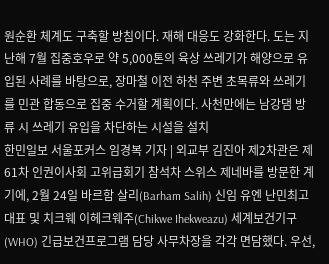원순환 체계도 구축할 방침이다. 재해 대응도 강화한다. 도는 지난해 7월 집중호우로 약 5,000톤의 육상 쓰레기가 해양으로 유입된 사례를 바탕으로, 장마철 이전 하천 주변 초목류와 쓰레기를 민관 합동으로 집중 수거할 계획이다. 사천만에는 남강댐 방류 시 쓰레기 유입을 차단하는 시설을 설치
한민일보 서울포커스 임경복 기자 | 외교부 김진아 제2차관은 제61차 인권이사회 고위급회기 참석차 스위스 제네바를 방문한 계기에, 2월 24일 바르함 살리(Barham Salih) 신임 유엔 난민최고대표 및 치크웨 이헤크웨주(Chikwe Ihekweazu) 세계보건기구(WHO) 긴급보건프로그램 담당 사무차장을 각각 면담했다. 우선,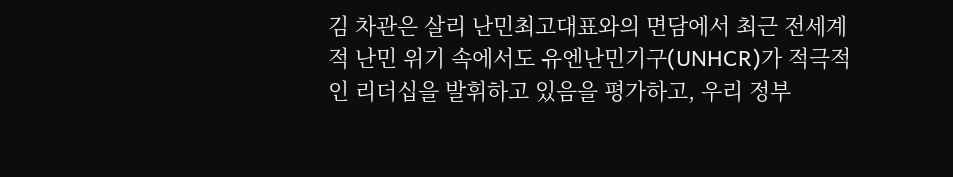김 차관은 살리 난민최고대표와의 면담에서 최근 전세계적 난민 위기 속에서도 유엔난민기구(UNHCR)가 적극적인 리더십을 발휘하고 있음을 평가하고, 우리 정부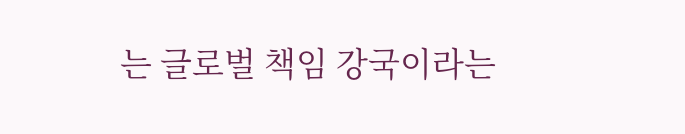는 글로벌 책임 강국이라는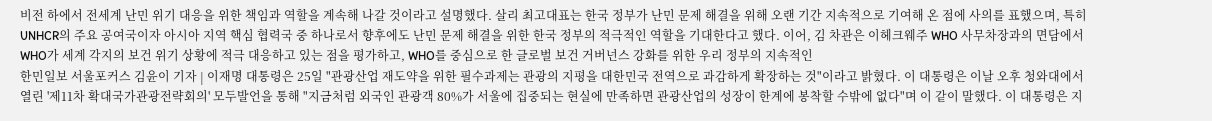비전 하에서 전세계 난민 위기 대응을 위한 책임과 역할을 계속해 나갈 것이라고 설명했다. 살리 최고대표는 한국 정부가 난민 문제 해결을 위해 오랜 기간 지속적으로 기여해 온 점에 사의를 표했으며, 특히 UNHCR의 주요 공여국이자 아시아 지역 핵심 협력국 중 하나로서 향후에도 난민 문제 해결을 위한 한국 정부의 적극적인 역할을 기대한다고 했다. 이어, 김 차관은 이헤크웨주 WHO 사무차장과의 면담에서 WHO가 세계 각지의 보건 위기 상황에 적극 대응하고 있는 점을 평가하고, WHO를 중심으로 한 글로벌 보건 거버넌스 강화를 위한 우리 정부의 지속적인
한민일보 서울포커스 김윤이 기자 | 이재명 대통령은 25일 "관광산업 재도약을 위한 필수과제는 관광의 지평을 대한민국 전역으로 과감하게 확장하는 것"이라고 밝혔다. 이 대통령은 이날 오후 청와대에서 열린 '제11차 확대국가관광전략회의' 모두발언을 통해 "지금처럼 외국인 관광객 80%가 서울에 집중되는 현실에 만족하면 관광산업의 성장이 한계에 봉착할 수밖에 없다"며 이 같이 말했다. 이 대통령은 지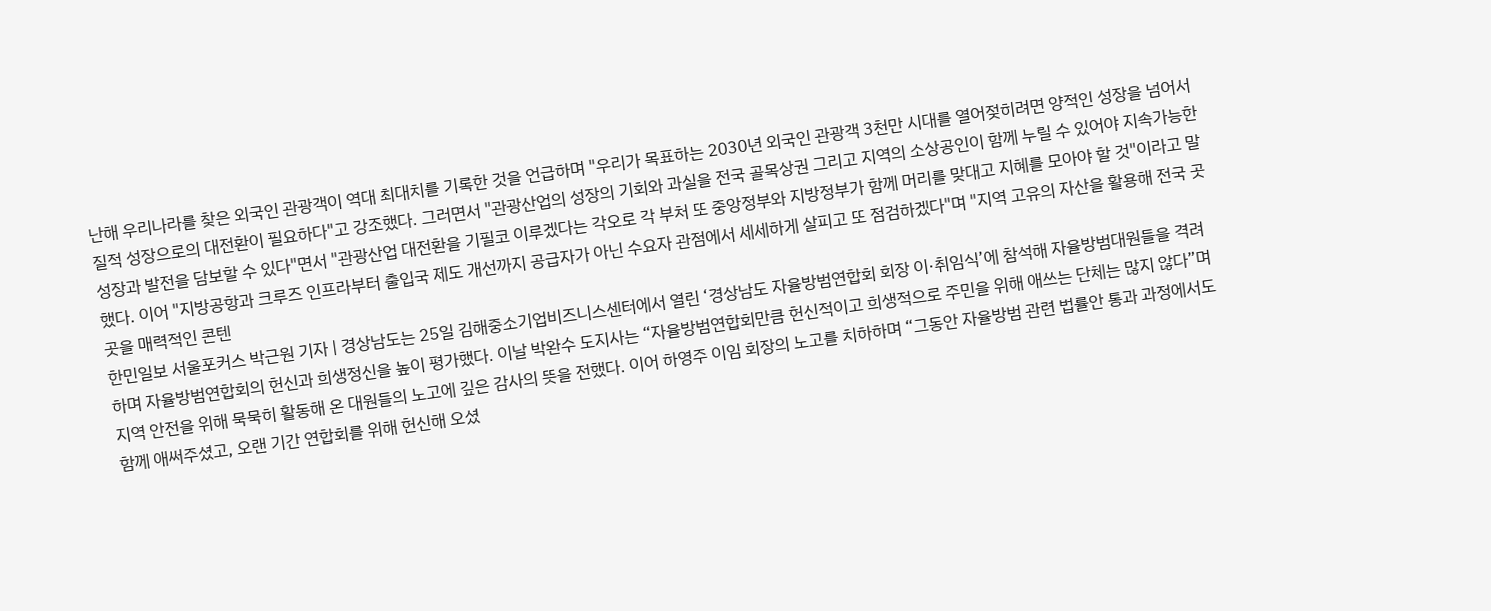난해 우리나라를 찾은 외국인 관광객이 역대 최대치를 기록한 것을 언급하며 "우리가 목표하는 2030년 외국인 관광객 3천만 시대를 열어젖히려면 양적인 성장을 넘어서 질적 성장으로의 대전환이 필요하다"고 강조했다. 그러면서 "관광산업의 성장의 기회와 과실을 전국 골목상권 그리고 지역의 소상공인이 함께 누릴 수 있어야 지속가능한 성장과 발전을 담보할 수 있다"면서 "관광산업 대전환을 기필코 이루겠다는 각오로 각 부처 또 중앙정부와 지방정부가 함께 머리를 맞대고 지혜를 모아야 할 것"이라고 말했다. 이어 "지방공항과 크루즈 인프라부터 출입국 제도 개선까지 공급자가 아닌 수요자 관점에서 세세하게 살피고 또 점검하겠다"며 "지역 고유의 자산을 활용해 전국 곳곳을 매력적인 콘텐
한민일보 서울포커스 박근원 기자 | 경상남도는 25일 김해중소기업비즈니스센터에서 열린 ‘경상남도 자율방범연합회 회장 이·취임식’에 참석해 자율방범대원들을 격려하며 자율방범연합회의 헌신과 희생정신을 높이 평가했다. 이날 박완수 도지사는 “자율방범연합회만큼 헌신적이고 희생적으로 주민을 위해 애쓰는 단체는 많지 않다”며 지역 안전을 위해 묵묵히 활동해 온 대원들의 노고에 깊은 감사의 뜻을 전했다. 이어 하영주 이임 회장의 노고를 치하하며 “그동안 자율방범 관련 법률안 통과 과정에서도 함께 애써주셨고, 오랜 기간 연합회를 위해 헌신해 오셨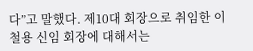다”고 말했다. 제10대 회장으로 취임한 이철용 신임 회장에 대해서는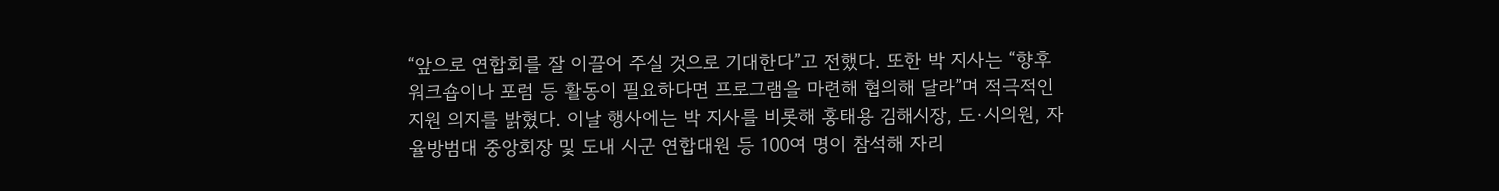“앞으로 연합회를 잘 이끌어 주실 것으로 기대한다”고 전했다. 또한 박 지사는 “향후 워크숍이나 포럼 등 활동이 필요하다면 프로그램을 마련해 협의해 달라”며 적극적인 지원 의지를 밝혔다. 이날 행사에는 박 지사를 비롯해 홍태용 김해시장, 도·시의원, 자율방범대 중앙회장 및 도내 시군 연합대원 등 100여 명이 참석해 자리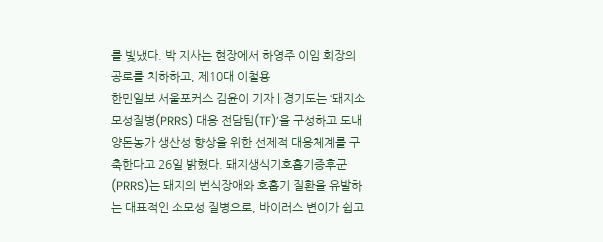를 빛냈다. 박 지사는 현장에서 하영주 이임 회장의 공로를 치하하고, 제10대 이철용
한민일보 서울포커스 김윤이 기자 | 경기도는 ‘돼지소모성질병(PRRS) 대응 전담팀(TF)’을 구성하고 도내 양돈농가 생산성 향상을 위한 선제적 대응체계를 구축한다고 26일 밝혔다. 돼지생식기호흡기증후군(PRRS)는 돼지의 번식장애와 호흡기 질환을 유발하는 대표적인 소모성 질병으로, 바이러스 변이가 쉽고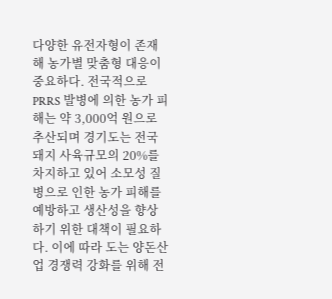다양한 유전자형이 존재해 농가별 맞춤형 대응이 중요하다. 전국적으로 PRRS 발병에 의한 농가 피해는 약 3,000억 원으로 추산되며 경기도는 전국 돼지 사육규모의 20%를 차지하고 있어 소모성 질병으로 인한 농가 피해를 예방하고 생산성을 향상하기 위한 대책이 필요하다. 이에 따라 도는 양돈산업 경쟁력 강화를 위해 전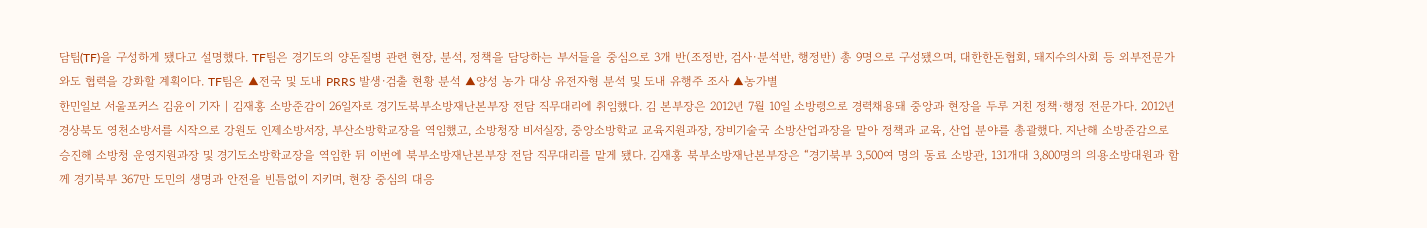담팀(TF)을 구성하게 됐다고 설명했다. TF팀은 경기도의 양돈질병 관련 현장, 분석, 정책을 담당하는 부서들을 중심으로 3개 반(조정반, 검사·분석반, 행정반) 총 9명으로 구성됐으며, 대한한돈협회, 돼지수의사회 등 외부전문가와도 협력을 강화할 계획이다. TF팀은 ▲전국 및 도내 PRRS 발생·검출 현황 분석 ▲양성 농가 대상 유전자형 분석 및 도내 유행주 조사 ▲농가별
한민일보 서울포커스 김윤이 기자 | 김재홍 소방준감이 26일자로 경기도북부소방재난본부장 전담 직무대리에 취임했다. 김 본부장은 2012년 7월 10일 소방령으로 경력채용돼 중앙과 현장을 두루 거친 정책·행정 전문가다. 2012년 경상북도 영천소방서를 시작으로 강원도 인제소방서장, 부산소방학교장을 역임했고, 소방청장 비서실장, 중앙소방학교 교육지원과장, 장비기술국 소방산업과장을 맡아 정책과 교육, 산업 분야를 총괄했다. 지난해 소방준감으로 승진해 소방청 운영지원과장 및 경기도소방학교장을 역임한 뒤 이번에 북부소방재난본부장 전담 직무대리를 맡게 됐다. 김재홍 북부소방재난본부장은 “경기북부 3,500여 명의 동료 소방관, 131개대 3,800명의 의용소방대원과 함께 경기북부 367만 도민의 생명과 안전을 빈틈없이 지키며, 현장 중심의 대응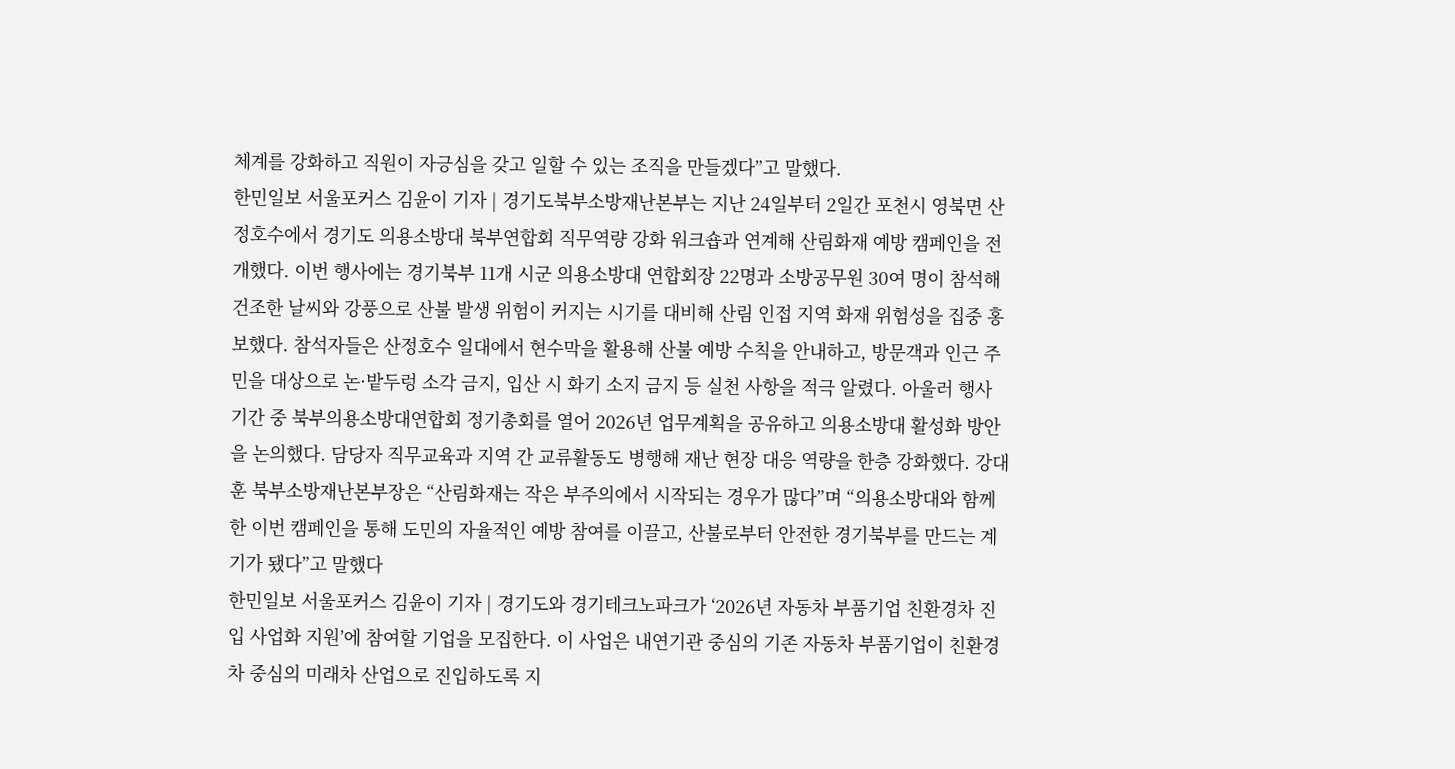체계를 강화하고 직원이 자긍심을 갖고 일할 수 있는 조직을 만들겠다”고 말했다.
한민일보 서울포커스 김윤이 기자 | 경기도북부소방재난본부는 지난 24일부터 2일간 포천시 영북면 산정호수에서 경기도 의용소방대 북부연합회 직무역량 강화 워크숍과 연계해 산림화재 예방 캠페인을 전개했다. 이번 행사에는 경기북부 11개 시군 의용소방대 연합회장 22명과 소방공무원 30여 명이 참석해 건조한 날씨와 강풍으로 산불 발생 위험이 커지는 시기를 대비해 산림 인접 지역 화재 위험성을 집중 홍보했다. 참석자들은 산정호수 일대에서 현수막을 활용해 산불 예방 수칙을 안내하고, 방문객과 인근 주민을 대상으로 논·밭두렁 소각 금지, 입산 시 화기 소지 금지 등 실천 사항을 적극 알렸다. 아울러 행사 기간 중 북부의용소방대연합회 정기총회를 열어 2026년 업무계획을 공유하고 의용소방대 활성화 방안을 논의했다. 담당자 직무교육과 지역 간 교류활동도 병행해 재난 현장 대응 역량을 한층 강화했다. 강대훈 북부소방재난본부장은 “산림화재는 작은 부주의에서 시작되는 경우가 많다”며 “의용소방대와 함께한 이번 캠페인을 통해 도민의 자율적인 예방 참여를 이끌고, 산불로부터 안전한 경기북부를 만드는 계기가 됐다”고 말했다
한민일보 서울포커스 김윤이 기자 | 경기도와 경기테크노파크가 ‘2026년 자동차 부품기업 친환경차 진입 사업화 지원’에 참여할 기업을 모집한다. 이 사업은 내연기관 중심의 기존 자동차 부품기업이 친환경차 중심의 미래차 산업으로 진입하도록 지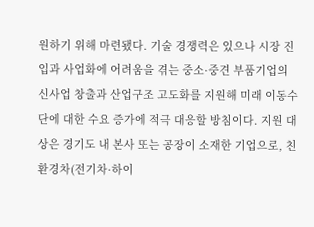원하기 위해 마련됐다. 기술 경쟁력은 있으나 시장 진입과 사업화에 어려움을 겪는 중소·중견 부품기업의 신사업 창출과 산업구조 고도화를 지원해 미래 이동수단에 대한 수요 증가에 적극 대응할 방침이다. 지원 대상은 경기도 내 본사 또는 공장이 소재한 기업으로, 친환경차(전기차·하이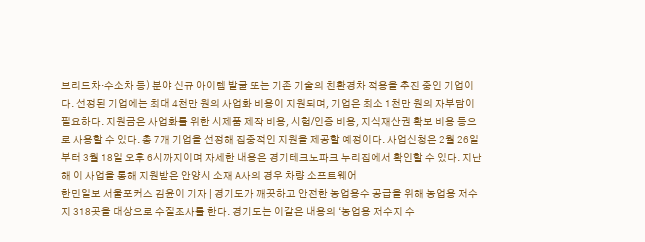브리드차·수소차 등) 분야 신규 아이템 발굴 또는 기존 기술의 친환경차 적용을 추진 중인 기업이다. 선정된 기업에는 최대 4천만 원의 사업화 비용이 지원되며, 기업은 최소 1천만 원의 자부담이 필요하다. 지원금은 사업화를 위한 시제품 제작 비용, 시험/인증 비용, 지식재산권 확보 비용 등으로 사용할 수 있다. 총 7개 기업을 선정해 집중적인 지원을 제공할 예정이다. 사업신청은 2월 26일부터 3월 18일 오후 6시까지이며 자세한 내용은 경기테크노파크 누리집에서 확인할 수 있다. 지난해 이 사업을 통해 지원받은 안양시 소재 A사의 경우 차량 소프트웨어
한민일보 서울포커스 김윤이 기자 | 경기도가 깨끗하고 안전한 농업용수 공급을 위해 농업용 저수지 318곳을 대상으로 수질조사를 한다. 경기도는 이같은 내용의 ‘농업용 저수지 수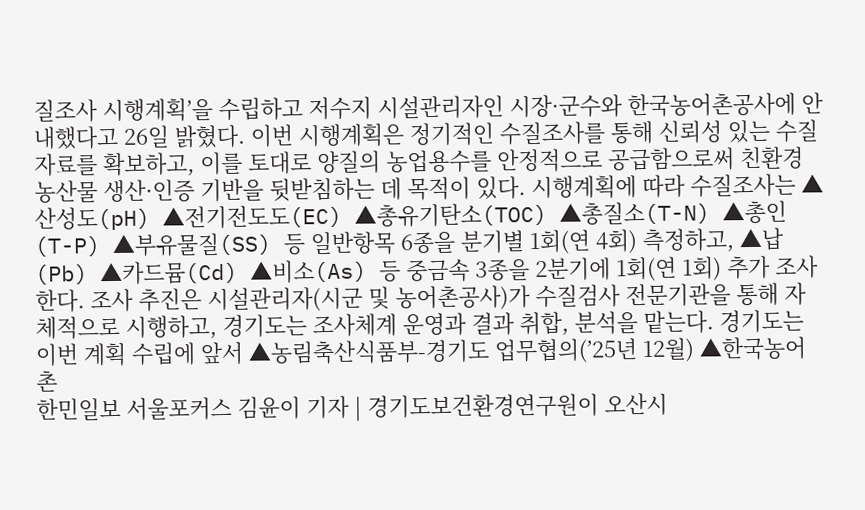질조사 시행계획’을 수립하고 저수지 시설관리자인 시장·군수와 한국농어촌공사에 안내했다고 26일 밝혔다. 이번 시행계획은 정기적인 수질조사를 통해 신뢰성 있는 수질자료를 확보하고, 이를 토대로 양질의 농업용수를 안정적으로 공급함으로써 친환경 농산물 생산·인증 기반을 뒷받침하는 데 목적이 있다. 시행계획에 따라 수질조사는 ▲산성도(pH) ▲전기전도도(EC) ▲총유기탄소(TOC) ▲총질소(T-N) ▲총인(T-P) ▲부유물질(SS) 등 일반항목 6종을 분기별 1회(연 4회) 측정하고, ▲납(Pb) ▲카드뮴(Cd) ▲비소(As) 등 중금속 3종을 2분기에 1회(연 1회) 추가 조사한다. 조사 추진은 시설관리자(시군 및 농어촌공사)가 수질검사 전문기관을 통해 자체적으로 시행하고, 경기도는 조사체계 운영과 결과 취합, 분석을 맡는다. 경기도는 이번 계획 수립에 앞서 ▲농림축산식품부-경기도 업무협의(’25년 12월) ▲한국농어촌
한민일보 서울포커스 김윤이 기자 | 경기도보건환경연구원이 오산시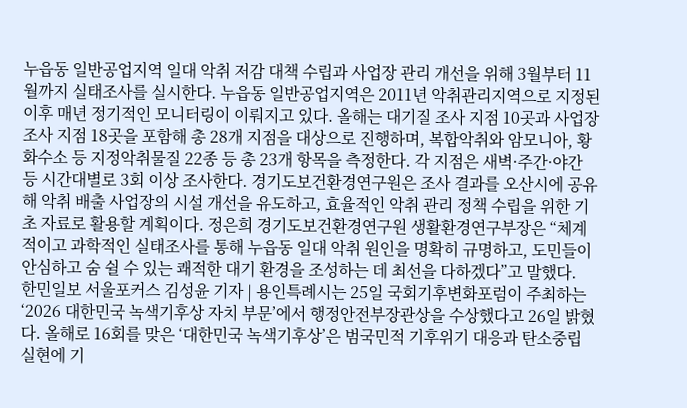누읍동 일반공업지역 일대 악취 저감 대책 수립과 사업장 관리 개선을 위해 3월부터 11월까지 실태조사를 실시한다. 누읍동 일반공업지역은 2011년 악취관리지역으로 지정된 이후 매년 정기적인 모니터링이 이뤄지고 있다. 올해는 대기질 조사 지점 10곳과 사업장 조사 지점 18곳을 포함해 총 28개 지점을 대상으로 진행하며, 복합악취와 암모니아, 황화수소 등 지정악취물질 22종 등 총 23개 항목을 측정한다. 각 지점은 새벽·주간·야간 등 시간대별로 3회 이상 조사한다. 경기도보건환경연구원은 조사 결과를 오산시에 공유해 악취 배출 사업장의 시설 개선을 유도하고, 효율적인 악취 관리 정책 수립을 위한 기초 자료로 활용할 계획이다. 정은희 경기도보건환경연구원 생활환경연구부장은 “체계적이고 과학적인 실태조사를 통해 누읍동 일대 악취 원인을 명확히 규명하고, 도민들이 안심하고 숨 쉴 수 있는 쾌적한 대기 환경을 조성하는 데 최선을 다하겠다”고 말했다.
한민일보 서울포커스 김성윤 기자 | 용인특례시는 25일 국회기후변화포럼이 주최하는 ‘2026 대한민국 녹색기후상 자치 부문’에서 행정안전부장관상을 수상했다고 26일 밝혔다. 올해로 16회를 맞은 ‘대한민국 녹색기후상’은 범국민적 기후위기 대응과 탄소중립 실현에 기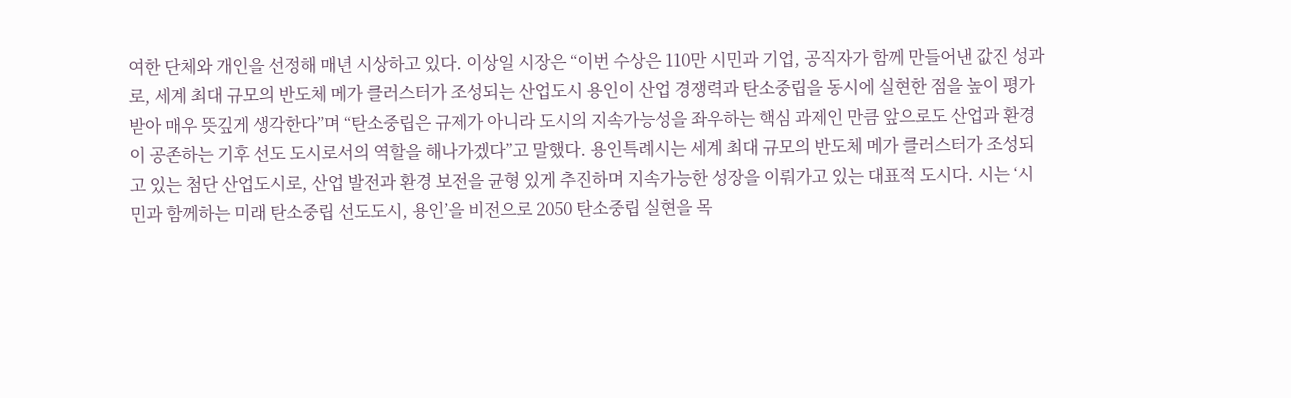여한 단체와 개인을 선정해 매년 시상하고 있다. 이상일 시장은 “이번 수상은 110만 시민과 기업, 공직자가 함께 만들어낸 값진 성과로, 세계 최대 규모의 반도체 메가 클러스터가 조성되는 산업도시 용인이 산업 경쟁력과 탄소중립을 동시에 실현한 점을 높이 평가받아 매우 뜻깊게 생각한다”며 “탄소중립은 규제가 아니라 도시의 지속가능성을 좌우하는 핵심 과제인 만큼 앞으로도 산업과 환경이 공존하는 기후 선도 도시로서의 역할을 해나가겠다”고 말했다. 용인특례시는 세계 최대 규모의 반도체 메가 클러스터가 조성되고 있는 첨단 산업도시로, 산업 발전과 환경 보전을 균형 있게 추진하며 지속가능한 성장을 이뤄가고 있는 대표적 도시다. 시는 ‘시민과 함께하는 미래 탄소중립 선도도시, 용인’을 비전으로 2050 탄소중립 실현을 목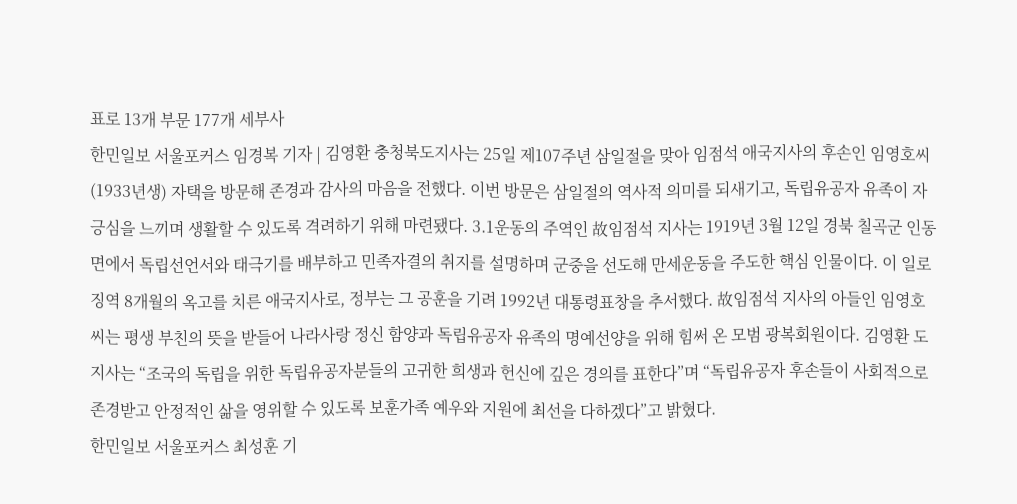표로 13개 부문 177개 세부사
한민일보 서울포커스 임경복 기자 | 김영환 충청북도지사는 25일 제107주년 삼일절을 맞아 임점석 애국지사의 후손인 임영호씨(1933년생) 자택을 방문해 존경과 감사의 마음을 전했다. 이번 방문은 삼일절의 역사적 의미를 되새기고, 독립유공자 유족이 자긍심을 느끼며 생활할 수 있도록 격려하기 위해 마련됐다. 3.1운동의 주역인 故임점석 지사는 1919년 3월 12일 경북 칠곡군 인동면에서 독립선언서와 태극기를 배부하고 민족자결의 취지를 설명하며 군중을 선도해 만세운동을 주도한 핵심 인물이다. 이 일로 징역 8개월의 옥고를 치른 애국지사로, 정부는 그 공훈을 기려 1992년 대통령표창을 추서했다. 故임점석 지사의 아들인 임영호씨는 평생 부친의 뜻을 받들어 나라사랑 정신 함양과 독립유공자 유족의 명예선양을 위해 힘써 온 모범 광복회원이다. 김영환 도지사는 “조국의 독립을 위한 독립유공자분들의 고귀한 희생과 헌신에 깊은 경의를 표한다”며 “독립유공자 후손들이 사회적으로 존경받고 안정적인 삶을 영위할 수 있도록 보훈가족 예우와 지원에 최선을 다하겠다”고 밝혔다.
한민일보 서울포커스 최성훈 기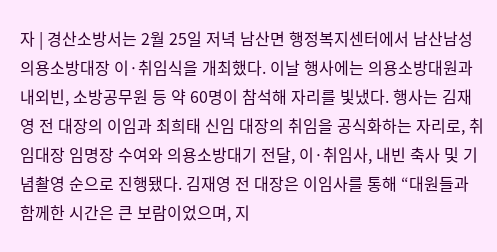자 | 경산소방서는 2월 25일 저녁 남산면 행정복지센터에서 남산남성의용소방대장 이·취임식을 개최했다. 이날 행사에는 의용소방대원과 내외빈, 소방공무원 등 약 60명이 참석해 자리를 빛냈다. 행사는 김재영 전 대장의 이임과 최희태 신임 대장의 취임을 공식화하는 자리로, 취임대장 임명장 수여와 의용소방대기 전달, 이·취임사, 내빈 축사 및 기념촬영 순으로 진행됐다. 김재영 전 대장은 이임사를 통해 “대원들과 함께한 시간은 큰 보람이었으며, 지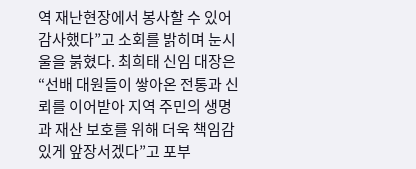역 재난현장에서 봉사할 수 있어 감사했다”고 소회를 밝히며 눈시울을 붉혔다. 최희태 신임 대장은 “선배 대원들이 쌓아온 전통과 신뢰를 이어받아 지역 주민의 생명과 재산 보호를 위해 더욱 책임감 있게 앞장서겠다”고 포부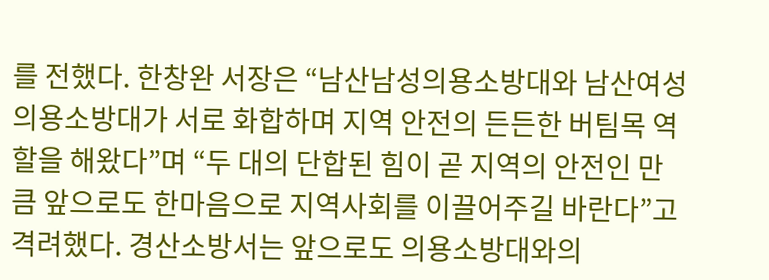를 전했다. 한창완 서장은 “남산남성의용소방대와 남산여성의용소방대가 서로 화합하며 지역 안전의 든든한 버팀목 역할을 해왔다”며 “두 대의 단합된 힘이 곧 지역의 안전인 만큼 앞으로도 한마음으로 지역사회를 이끌어주길 바란다”고 격려했다. 경산소방서는 앞으로도 의용소방대와의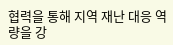협력을 통해 지역 재난 대응 역량을 강